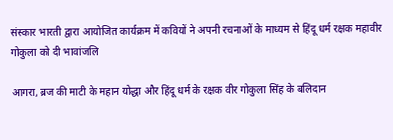संस्कार भारती द्वारा आयोजित कार्यक्रम में कवियों ने अपनी रचनाओं के माध्यम से हिंदू धर्म रक्षक महावीर गोकुला को दी भावांजलि

आगरा, ब्रज की माटी के महान योद्धा और हिंदू धर्म के रक्षक वीर गोकुला सिंह के बलिदान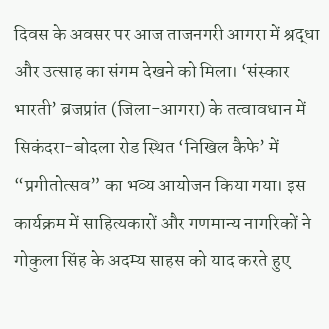दिवस के अवसर पर आज ताजनगरी आगरा में श्रद्धा और उत्साह का संगम देखने को मिला। ‘संस्कार भारती’ ब्रजप्रांत (जिला-आगरा) के तत्वावधान में सिकंदरा-बोदला रोड स्थित ‘निखिल कैफे’ में “प्रगीतोत्सव” का भव्य आयोजन किया गया। इस कार्यक्रम में साहित्यकारों और गणमान्य नागरिकों ने गोकुला सिंह के अदम्य साहस को याद करते हुए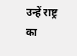उन्हें राष्ट्र का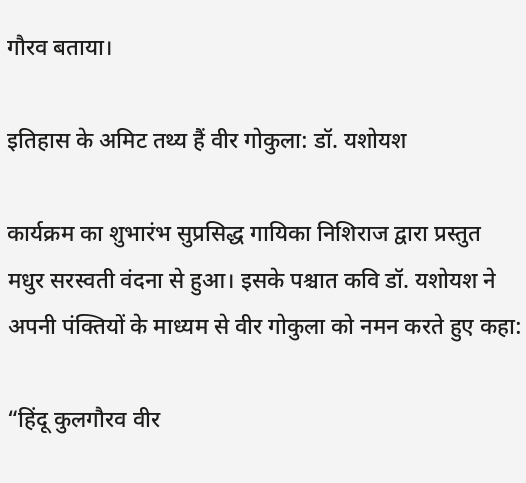गौरव बताया।

इतिहास के अमिट तथ्य हैं वीर गोकुला: डॉ. यशोयश

कार्यक्रम का शुभारंभ सुप्रसिद्ध गायिका निशिराज द्वारा प्रस्तुत मधुर सरस्वती वंदना से हुआ। इसके पश्चात कवि डॉ. यशोयश ने अपनी पंक्तियों के माध्यम से वीर गोकुला को नमन करते हुए कहा:

“हिंदू कुलगौरव वीर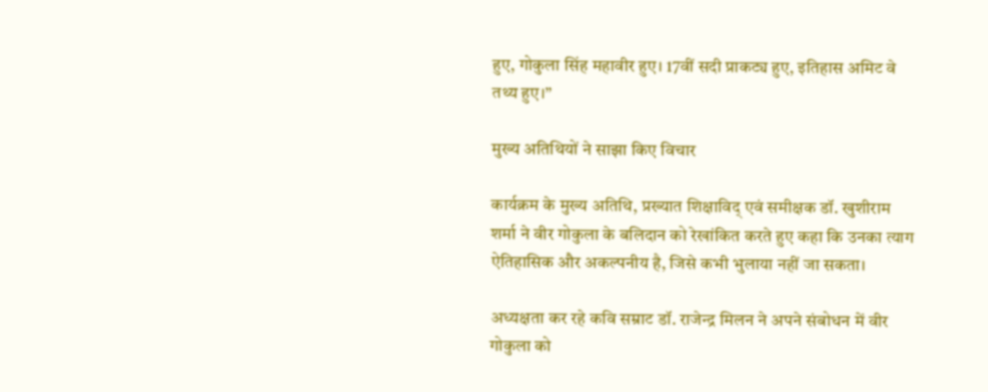हुए, गोकुला सिंह महावीर हुए। 17वीं सदी प्राकट्य हुए, इतिहास अमिट वे तथ्य हुए।”

मुख्य अतिथियों ने साझा किए विचार

कार्यक्रम के मुख्य अतिथि, प्रख्यात शिक्षाविद् एवं समीक्षक डॉ. खुशीराम शर्मा ने वीर गोकुला के बलिदान को रेखांकित करते हुए कहा कि उनका त्याग ऐतिहासिक और अकल्पनीय है, जिसे कभी भुलाया नहीं जा सकता।

अध्यक्षता कर रहे कवि सम्राट डॉ. राजेन्द्र मिलन ने अपने संबोधन में वीर गोकुला को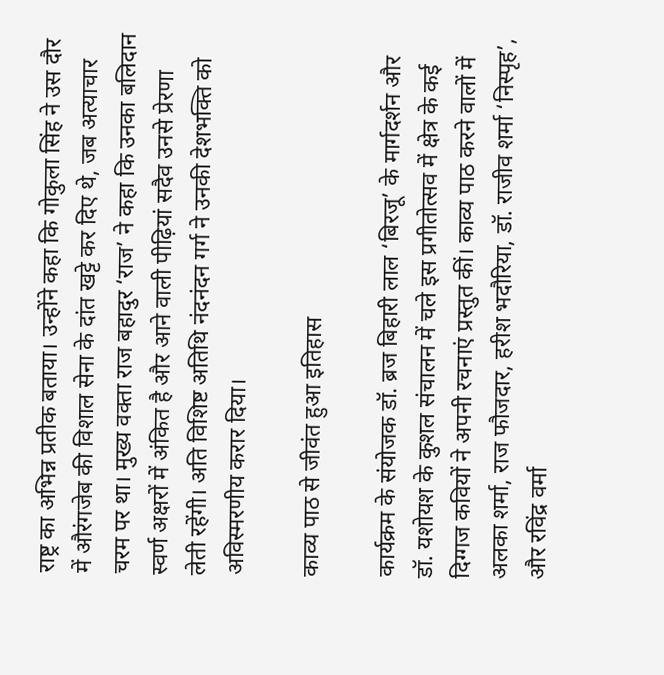राष्ट्र का अभिन्न प्रतीक बताया। उन्होंने कहा कि गोकुला सिंह ने उस दौर में औरंगजेब की विशाल सेना के दांत खट्टे कर दिए थे, जब अत्याचार चरम पर था। मुख्य वक्ता राज बहादुर ‘राज’ ने कहा कि उनका बलिदान स्वर्ण अक्षरों में अंकित है और आने वाली पीढ़ियां सदैव उनसे प्रेरणा लेती रहेंगी। अति विशिष्ट अतिथि नंदनंदन गर्ग ने उनकी देशभक्ति को अविस्मरणीय करार दिया।

काव्य पाठ से जीवंत हुआ इतिहास

कार्यक्रम के संयोजक डॉ. ब्रज बिहारी लाल ‘बिरजू’ के मार्गदर्शन और डॉ. यशोयश के कुशल संचालन में चले इस प्रगीतोत्सव में क्षेत्र के कई दिग्गज कवियों ने अपनी रचनाएं प्रस्तुत कीं। काव्य पाठ करने वालों में अलका शर्मा, राज फौजदार, हरीश भदौरिया, डॉ. राजीव शर्मा ‘निस्पृह’, और रविंद्र वर्मा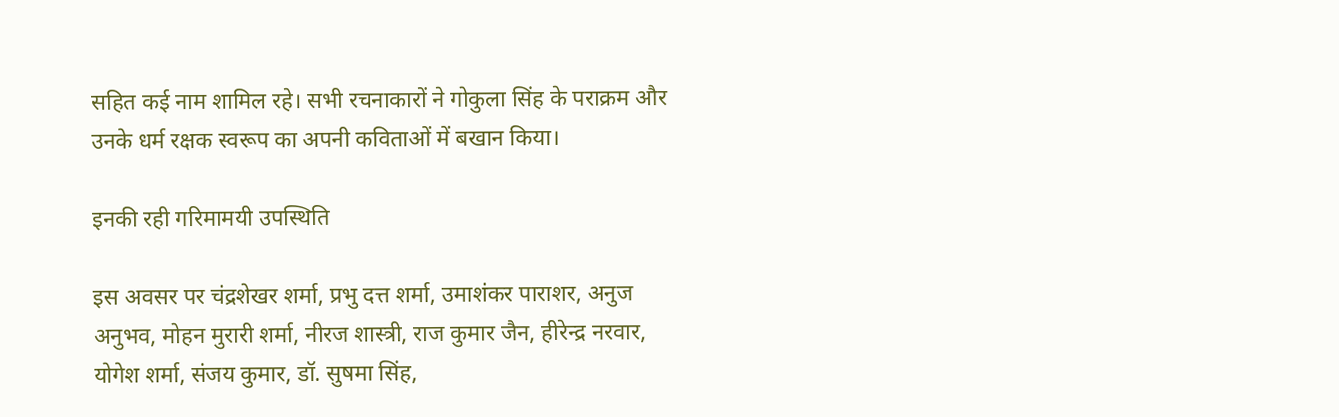सहित कई नाम शामिल रहे। सभी रचनाकारों ने गोकुला सिंह के पराक्रम और उनके धर्म रक्षक स्वरूप का अपनी कविताओं में बखान किया।

इनकी रही गरिमामयी उपस्थिति

इस अवसर पर चंद्रशेखर शर्मा, प्रभु दत्त शर्मा, उमाशंकर पाराशर, अनुज अनुभव, मोहन मुरारी शर्मा, नीरज शास्त्री, राज कुमार जैन, हीरेन्द्र नरवार, योगेश शर्मा, संजय कुमार, डॉ. सुषमा सिंह,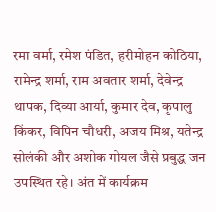रमा वर्मा, रमेश पंडित, हरीमोहन कोठिया, रामेन्द्र शर्मा, राम अवतार शर्मा, देवेन्द्र थापक, दिव्या आर्या, कुमार देव, कृपालु किंकर, विपिन चौधरी, अजय मिश्र, यतेन्द्र सोलंकी और अशोक गोयल जैसे प्रबुद्ध जन उपस्थित रहे। अंत में कार्यक्रम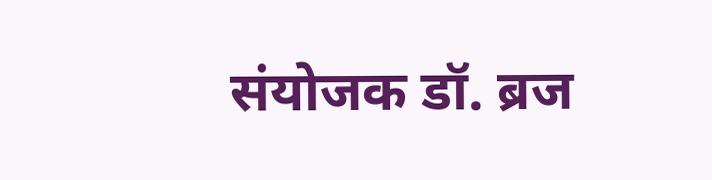संयोजक डॉ. ब्रज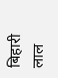बिहारी लाल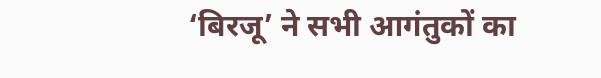‘बिरजू’ ने सभी आगंतुकों का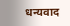धन्यवाद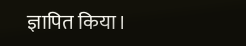ज्ञापित किया।